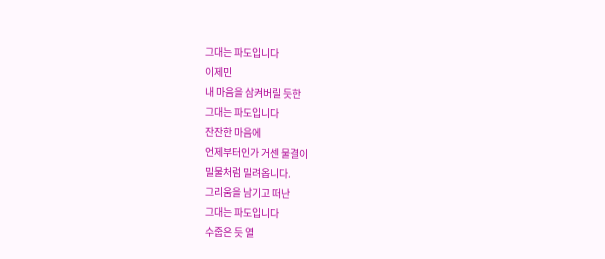그대는 파도입니다
이제민
내 마음을 삼켜버릴 듯한
그대는 파도입니다
잔잔한 마음에
언제부터인가 거센 물결이
밀물처럼 밀려옵니다.
그리움을 남기고 떠난
그대는 파도입니다
수줍은 듯 열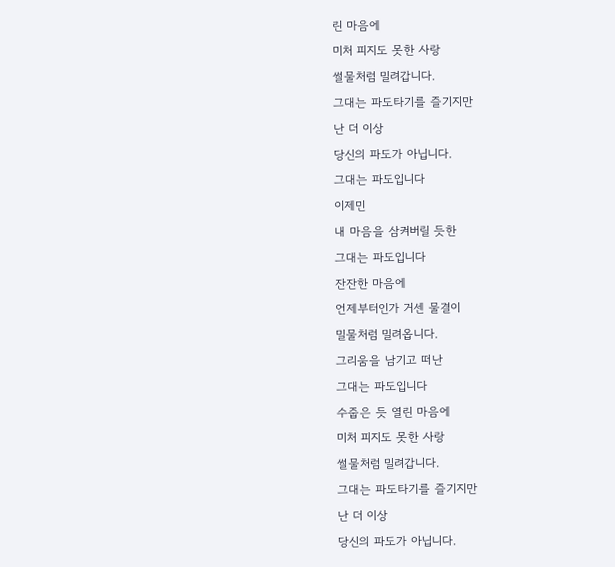린 마음에
미처 피지도 못한 사랑
썰물처럼 밀려갑니다.
그대는 파도타기를 즐기지만
난 더 이상
당신의 파도가 아닙니다.
그대는 파도입니다
이제민
내 마음을 삼켜버릴 듯한
그대는 파도입니다
잔잔한 마음에
언제부터인가 거센 물결이
밀물처럼 밀려옵니다.
그리움을 남기고 떠난
그대는 파도입니다
수줍은 듯 열린 마음에
미처 피지도 못한 사랑
썰물처럼 밀려갑니다.
그대는 파도타기를 즐기지만
난 더 이상
당신의 파도가 아닙니다.